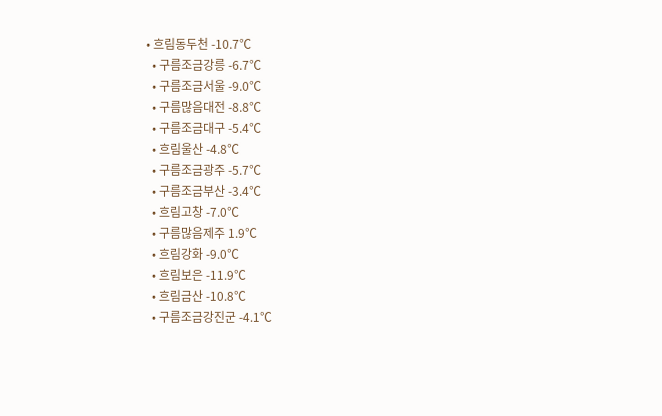• 흐림동두천 -10.7℃
  • 구름조금강릉 -6.7℃
  • 구름조금서울 -9.0℃
  • 구름많음대전 -8.8℃
  • 구름조금대구 -5.4℃
  • 흐림울산 -4.8℃
  • 구름조금광주 -5.7℃
  • 구름조금부산 -3.4℃
  • 흐림고창 -7.0℃
  • 구름많음제주 1.9℃
  • 흐림강화 -9.0℃
  • 흐림보은 -11.9℃
  • 흐림금산 -10.8℃
  • 구름조금강진군 -4.1℃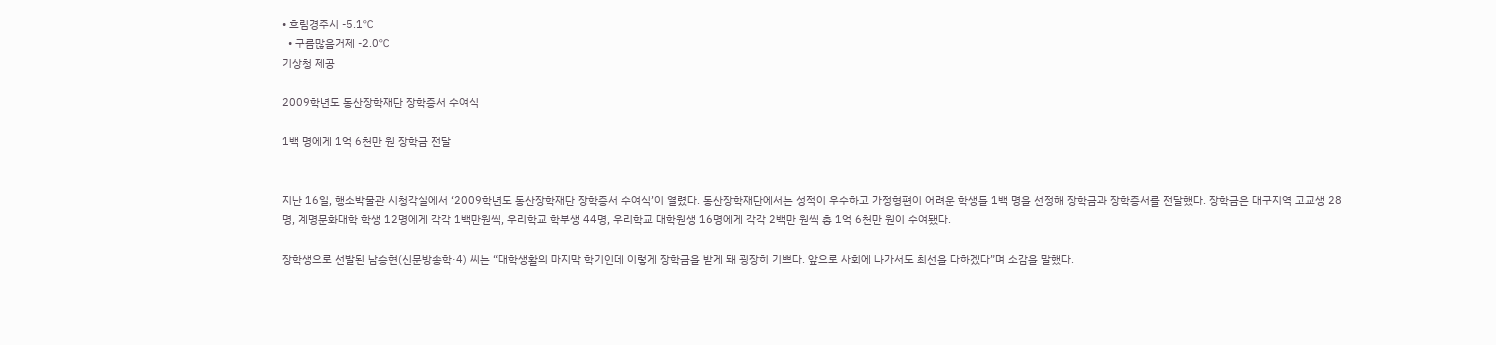• 흐림경주시 -5.1℃
  • 구름많음거제 -2.0℃
기상청 제공

2009학년도 동산장학재단 장학증서 수여식

1백 명에게 1억 6천만 원 장학금 전달


지난 16일, 행소박물관 시청각실에서 ‘2009학년도 동산장학재단 장학증서 수여식’이 열렸다. 동산장학재단에서는 성적이 우수하고 가정형편이 어려운 학생들 1백 명을 선정해 장학금과 장학증서를 전달했다. 장학금은 대구지역 고교생 28명, 계명문화대학 학생 12명에게 각각 1백만원씩, 우리학교 학부생 44명, 우리학교 대학원생 16명에게 각각 2백만 원씩 총 1억 6천만 원이 수여됐다.

장학생으로 선발된 남승현(신문방송학·4) 씨는 “대학생활의 마지막 학기인데 이렇게 장학금을 받게 돼 굉장히 기쁘다. 앞으로 사회에 나가서도 최선을 다하겠다”며 소감을 말했다.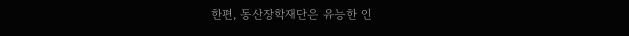한편, 동산장학재단은 유능한 인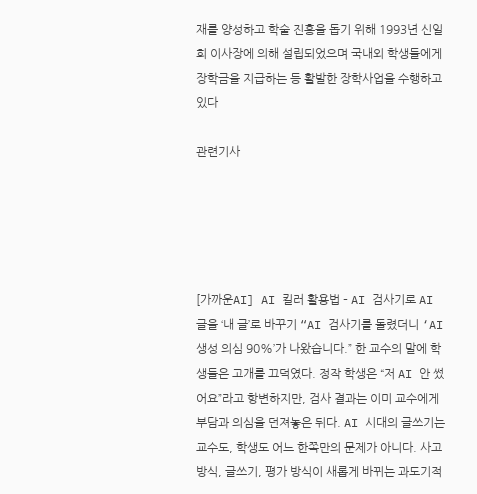재를 양성하고 학술 진흥을 돕기 위해 1993년 신일희 이사장에 의해 설립되었으며 국내외 학생들에게 장학금을 지급하는 등 활발한 장학사업을 수행하고 있다

관련기사





[가까운AI] AI 킬러 활용법 – AI 검사기로 AI 글을 ‘내 글’로 바꾸기 “AI 검사기를 돌렸더니 ‘AI 생성 의심 90%’가 나왔습니다.” 한 교수의 말에 학생들은 고개를 끄덕였다. 정작 학생은 “저 AI 안 썼어요”라고 항변하지만, 검사 결과는 이미 교수에게 부담과 의심을 던져놓은 뒤다. AI 시대의 글쓰기는 교수도, 학생도 어느 한쪽만의 문제가 아니다. 사고 방식, 글쓰기, 평가 방식이 새롭게 바뀌는 과도기적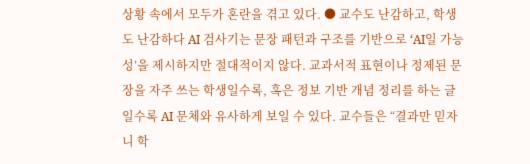상황 속에서 모두가 혼란을 겪고 있다. ● 교수도 난감하고, 학생도 난감하다 AI 검사기는 문장 패턴과 구조를 기반으로 ‘AI일 가능성’을 제시하지만 절대적이지 않다. 교과서적 표현이나 정제된 문장을 자주 쓰는 학생일수록, 혹은 정보 기반 개념 정리를 하는 글일수록 AI 문체와 유사하게 보일 수 있다. 교수들은 “결과만 믿자니 학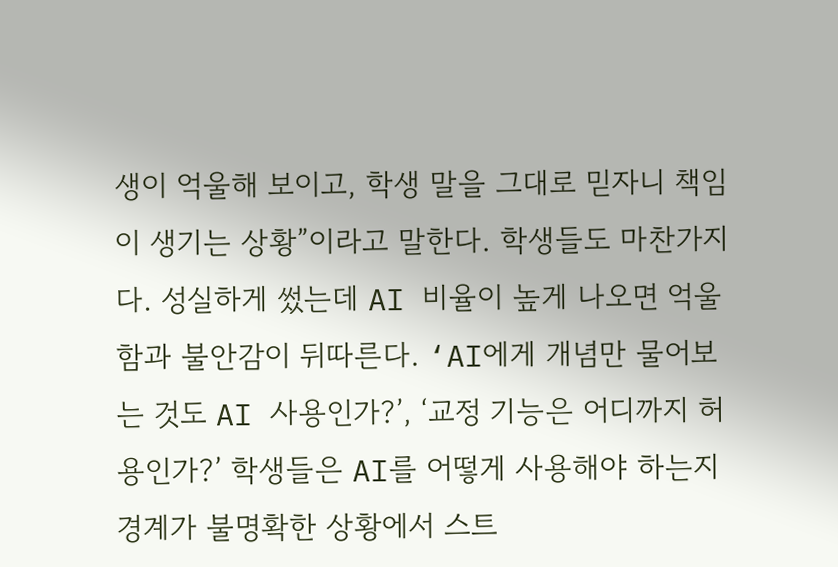생이 억울해 보이고, 학생 말을 그대로 믿자니 책임이 생기는 상황”이라고 말한다. 학생들도 마찬가지다. 성실하게 썼는데 AI 비율이 높게 나오면 억울함과 불안감이 뒤따른다. ‘AI에게 개념만 물어보는 것도 AI 사용인가?’, ‘교정 기능은 어디까지 허용인가?’ 학생들은 AI를 어떻게 사용해야 하는지 경계가 불명확한 상황에서 스트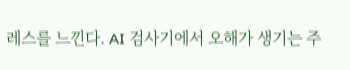레스를 느낀다. AI 검사기에서 오해가 생기는 주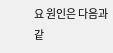요 원인은 다음과 같